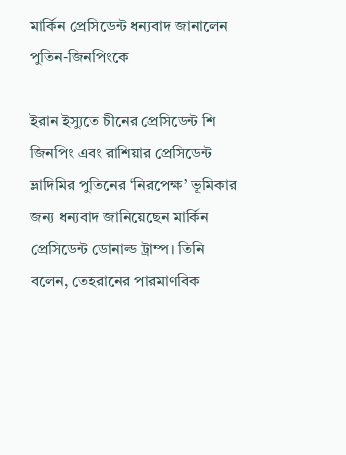মার্কিন প্রেসিডেন্ট ধন্যবাদ জানালেন পুতিন-জিনপিংকে

ইরান ইস্যুতে চীনের প্রেসিডেন্ট শি জিনপিং এবং রাশিয়ার প্রেসিডেন্ট ভ্লাদিমির পুতিনের ‘নিরপেক্ষ’ ভূমিকার জন্য ধন্যবাদ জানিয়েছেন মার্কিন প্রেসিডেন্ট ডোনাল্ড ট্রাম্প। তিনি বলেন, তেহরানের পারমাণবিক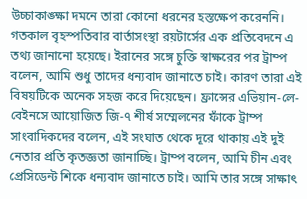উচ্চাকাঙ্ক্ষা দমনে তারা কোনো ধরনের হস্তক্ষেপ করেননি। গতকাল বৃহস্পতিবার বার্তাসংস্থা রয়টার্সের এক প্রতিবেদনে এ তথ্য জানানো হয়েছে। ইরানের সঙ্গে চুক্তি স্বাক্ষরের পর ট্রাম্প বলেন, আমি শুধু তাদের ধন্যবাদ জানাতে চাই। কারণ তারা এই বিষয়টিকে অনেক সহজ করে দিয়েছেন। ফ্রান্সের এভিয়ান-লে-বেইনসে আয়োজিত জি-৭ শীর্ষ সম্মেলনের ফাঁকে ট্রাম্প সাংবাদিকদের বলেন, এই সংঘাত থেকে দূরে থাকায় এই দুই নেতার প্রতি কৃতজ্ঞতা জানাচ্ছি। ট্রাম্প বলেন, আমি চীন এবং প্রেসিডেন্ট শিকে ধন্যবাদ জানাতে চাই। আমি তার সঙ্গে সাক্ষাৎ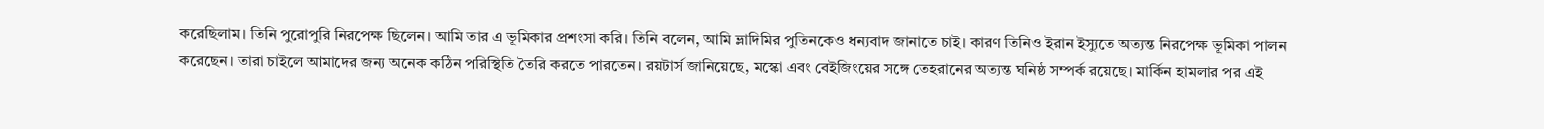করেছিলাম। তিনি পুরোপুরি নিরপেক্ষ ছিলেন। আমি তার এ ভূমিকার প্রশংসা করি। তিনি বলেন, আমি ভ্লাদিমির পুতিনকেও ধন্যবাদ জানাতে চাই। কারণ তিনিও ইরান ইস্যুতে অত্যন্ত নিরপেক্ষ ভূমিকা পালন করেছেন। তারা চাইলে আমাদের জন্য অনেক কঠিন পরিস্থিতি তৈরি করতে পারতেন। রয়টার্স জানিয়েছে, মস্কো এবং বেইজিংয়ের সঙ্গে তেহরানের অত্যন্ত ঘনিষ্ঠ সম্পর্ক রয়েছে। মার্কিন হামলার পর এই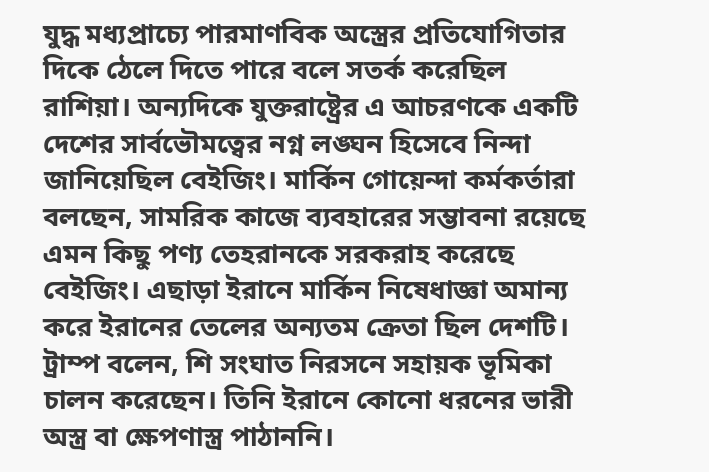যুদ্ধ মধ্যপ্রাচ্যে পারমাণবিক অস্ত্রের প্রতিযোগিতার দিকে ঠেলে দিতে পারে বলে সতর্ক করেছিল রাশিয়া। অন্যদিকে যুক্তরাষ্ট্রের এ আচরণকে একটি দেশের সার্বভৌমত্বের নগ্ন লঙ্ঘন হিসেবে নিন্দা জানিয়েছিল বেইজিং। মার্কিন গোয়েন্দা কর্মকর্তারা বলছেন, সামরিক কাজে ব্যবহারের সম্ভাবনা রয়েছে এমন কিছু পণ্য তেহরানকে সরকরাহ করেছে বেইজিং। এছাড়া ইরানে মার্কিন নিষেধাজ্ঞা অমান্য করে ইরানের তেলের অন্যতম ক্রেতা ছিল দেশটি। ট্রাম্প বলেন, শি সংঘাত নিরসনে সহায়ক ভূমিকা চালন করেছেন। তিনি ইরানে কোনো ধরনের ভারী অস্ত্র বা ক্ষেপণাস্ত্র পাঠাননি।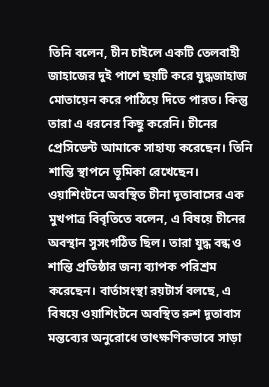তিনি বলেন, চীন চাইলে একটি তেলবাহী জাহাজের দুই পাশে ছয়টি করে যুদ্ধজাহাজ মোতায়েন করে পাঠিয়ে দিতে পারত। কিন্তু তারা এ ধরনের কিছু করেনি। চীনের প্রেসিডেন্ট আমাকে সাহায্য করেছেন। তিনি শান্তি স্থাপনে ভূমিকা রেখেছেন। ওয়াশিংটনে অবস্থিত চীনা দূতাবাসের এক মুখপাত্র বিবৃতিতে বলেন, এ বিষয়ে চীনের অবস্থান সুসংগঠিত ছিল। তারা যুদ্ধ বন্ধ ও শান্তি প্রতিষ্ঠার জন্য ব্যাপক পরিশ্রম করেছেন। বার্তাসংস্থা রয়টার্স বলছে, এ বিষয়ে ওয়াশিংটনে অবস্থিত রুশ দূতাবাস মন্তব্যের অনুরোধে তাৎক্ষণিকভাবে সাড়া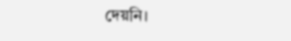দেয়নি।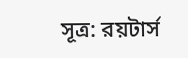সূত্র: রয়টার্স